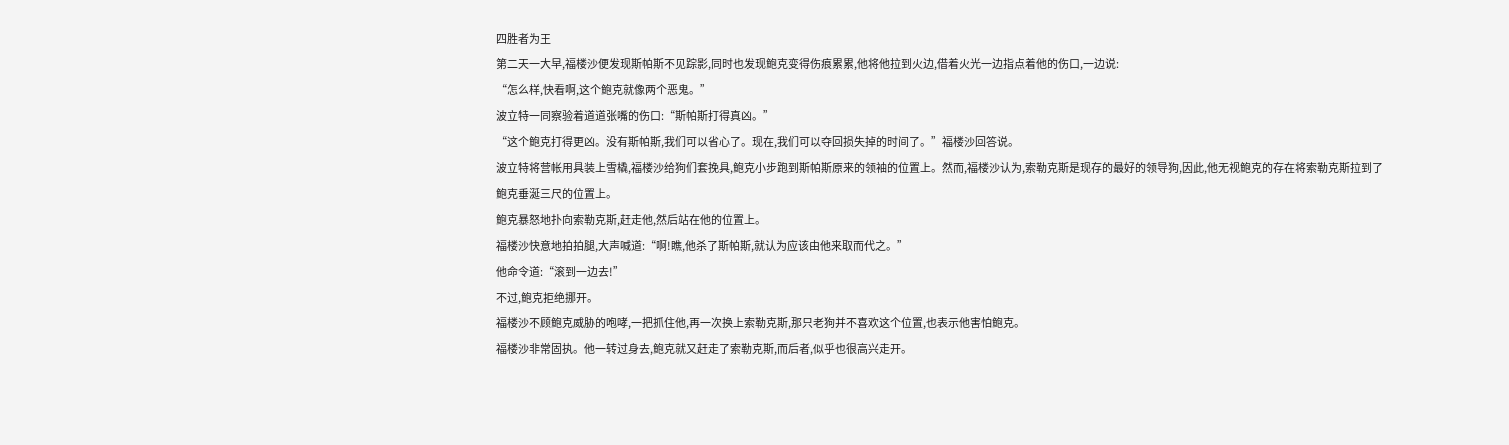四胜者为王
第二天一大早,福楼沙便发现斯帕斯不见踪影,同时也发现鲍克变得伤痕累累,他将他拉到火边,借着火光一边指点着他的伤口,一边说:
“怎么样,快看啊,这个鲍克就像两个恶鬼。”
波立特一同察验着道道张嘴的伤口:“斯帕斯打得真凶。”
“这个鲍克打得更凶。没有斯帕斯,我们可以省心了。现在,我们可以夺回损失掉的时间了。”福楼沙回答说。
波立特将营帐用具装上雪橇,福楼沙给狗们套挽具,鲍克小步跑到斯帕斯原来的领袖的位置上。然而,福楼沙认为,索勒克斯是现存的最好的领导狗,因此,他无视鲍克的存在将索勒克斯拉到了鲍克垂涎三尺的位置上。
鲍克暴怒地扑向索勒克斯,赶走他,然后站在他的位置上。
福楼沙快意地拍拍腿,大声喊道:“啊!瞧,他杀了斯帕斯,就认为应该由他来取而代之。”
他命令道:“滚到一边去!”
不过,鲍克拒绝挪开。
福楼沙不顾鲍克威胁的咆哮,一把抓住他,再一次换上索勒克斯,那只老狗并不喜欢这个位置,也表示他害怕鲍克。
福楼沙非常固执。他一转过身去,鲍克就又赶走了索勒克斯,而后者,似乎也很高兴走开。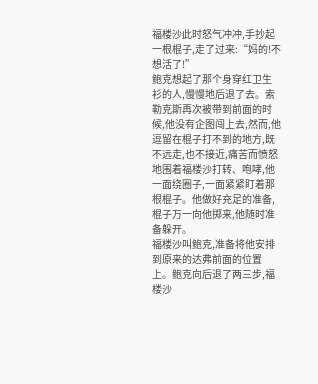福楼沙此时怒气冲冲,手抄起一根棍子,走了过来:“妈的!不想活了!”
鲍克想起了那个身穿红卫生衫的人,慢慢地后退了去。索勒克斯再次被带到前面的时候,他没有企图闯上去,然而,他逗留在棍子打不到的地方,既不远走,也不接近,痛苦而愤怒地围着福楼沙打转、咆哮,他一面绕圈子,一面紧紧盯着那根棍子。他做好充足的准备,棍子万一向他掷来,他随时准备躲开。
福楼沙叫鲍克,准备将他安排到原来的达弗前面的位置上。鲍克向后退了两三步,福楼沙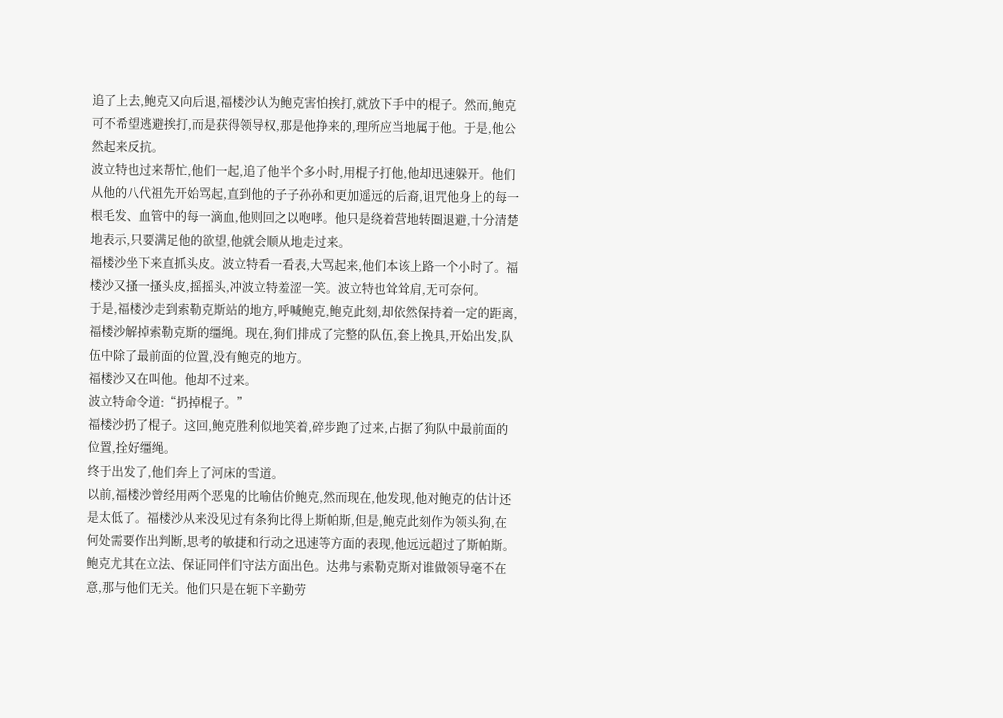追了上去,鲍克又向后退,福楼沙认为鲍克害怕挨打,就放下手中的棍子。然而,鲍克可不希望逃避挨打,而是获得领导权,那是他挣来的,理所应当地属于他。于是,他公然起来反抗。
波立特也过来帮忙,他们一起,追了他半个多小时,用棍子打他,他却迅速躲开。他们从他的八代祖先开始骂起,直到他的子子孙孙和更加遥远的后裔,诅咒他身上的每一根毛发、血管中的每一滴血,他则回之以咆哮。他只是绕着营地转圈退避,十分清楚地表示,只要满足他的欲望,他就会顺从地走过来。
福楼沙坐下来直抓头皮。波立特看一看表,大骂起来,他们本该上路一个小时了。福楼沙又搔一搔头皮,摇摇头,冲波立特羞涩一笑。波立特也耸耸肩,无可奈何。
于是,福楼沙走到索勒克斯站的地方,呼喊鲍克,鲍克此刻,却依然保持着一定的距离,福楼沙解掉索勒克斯的缰绳。现在,狗们排成了完整的队伍,套上挽具,开始出发,队伍中除了最前面的位置,没有鲍克的地方。
福楼沙又在叫他。他却不过来。
波立特命令道:“扔掉棍子。”
福楼沙扔了棍子。这回,鲍克胜利似地笑着,碎步跑了过来,占据了狗队中最前面的位置,拴好缰绳。
终于出发了,他们奔上了河床的雪道。
以前,福楼沙曾经用两个恶鬼的比喻估价鲍克,然而现在,他发现,他对鲍克的估计还是太低了。福楼沙从来没见过有条狗比得上斯帕斯,但是,鲍克此刻作为领头狗,在何处需要作出判断,思考的敏捷和行动之迅速等方面的表现,他远远超过了斯帕斯。
鲍克尤其在立法、保证同伴们守法方面出色。达弗与索勒克斯对谁做领导毫不在意,那与他们无关。他们只是在轭下辛勤劳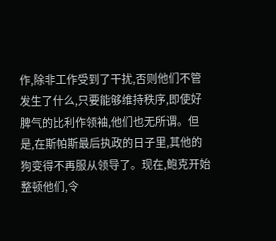作,除非工作受到了干扰,否则他们不管发生了什么,只要能够维持秩序,即使好脾气的比利作领袖,他们也无所谓。但是,在斯帕斯最后执政的日子里,其他的狗变得不再服从领导了。现在,鲍克开始整顿他们,令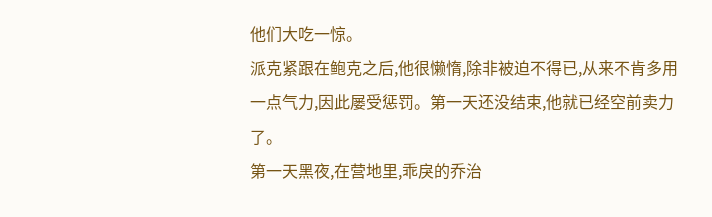他们大吃一惊。
派克紧跟在鲍克之后,他很懒惰,除非被迫不得已,从来不肯多用一点气力,因此屡受惩罚。第一天还没结束,他就已经空前卖力了。
第一天黑夜,在营地里,乖戾的乔治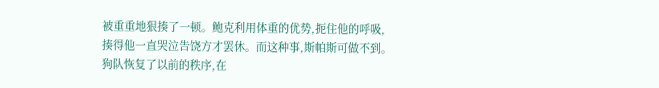被重重地狠揍了一顿。鲍克利用体重的优势,扼住他的呼吸,揍得他一直哭泣告饶方才罢休。而这种事,斯帕斯可做不到。
狗队恢复了以前的秩序,在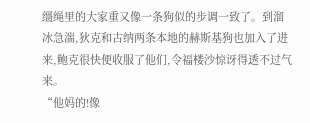缰绳里的大家重又像一条狗似的步调一致了。到溜冰急湍,狄克和古纳两条本地的赫斯基狗也加入了进来,鲍克很快便收服了他们,令福楼沙惊讶得透不过气来。
“他妈的!像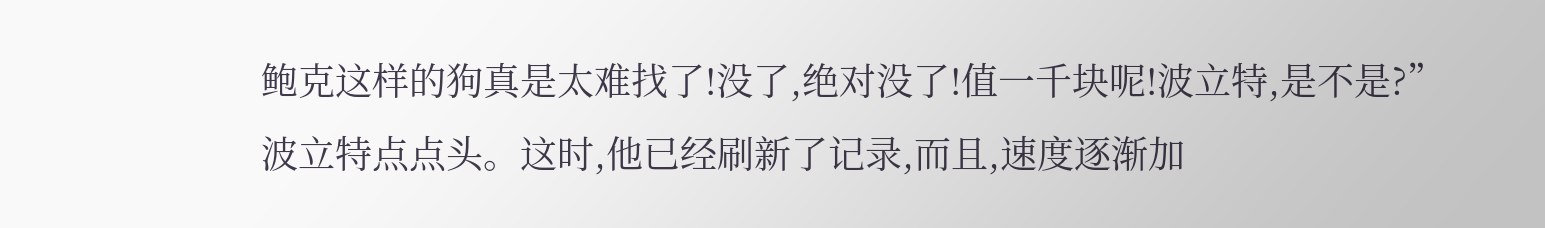鲍克这样的狗真是太难找了!没了,绝对没了!值一千块呢!波立特,是不是?”
波立特点点头。这时,他已经刷新了记录,而且,速度逐渐加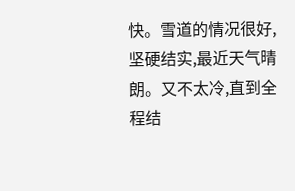快。雪道的情况很好,坚硬结实,最近天气晴朗。又不太冷,直到全程结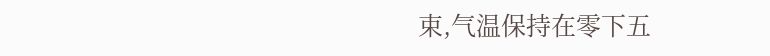束,气温保持在零下五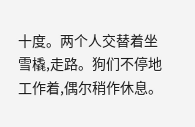十度。两个人交替着坐雪橇,走路。狗们不停地工作着,偶尔稍作休息。